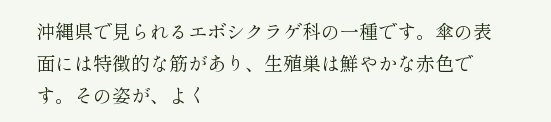沖縄県で見られるエボシクラゲ科の一種です。傘の表面には特徴的な筋があり、生殖巣は鮮やかな赤色です。その姿が、よく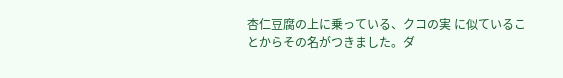杏仁豆腐の上に乗っている、クコの実 に似ていることからその名がつきました。ダ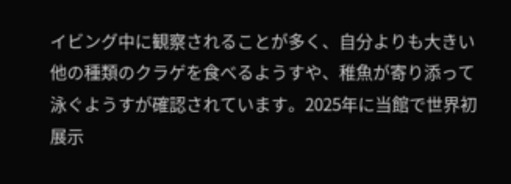イビング中に観察されることが多く、自分よりも大きい他の種類のクラゲを食べるようすや、稚魚が寄り添って泳ぐようすが確認されています。2025年に当館で世界初展示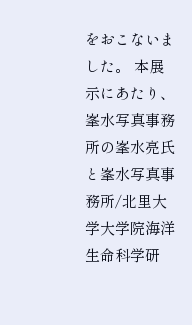をおこないました。 本展示にあたり、峯水写真事務所の峯水亮氏と峯水写真事務所/北里大学大学院海洋生命科学研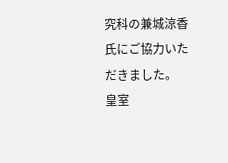究科の兼城涼香氏にご協力いただきました。
皇室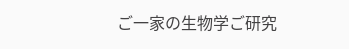ご一家の生物学ご研究